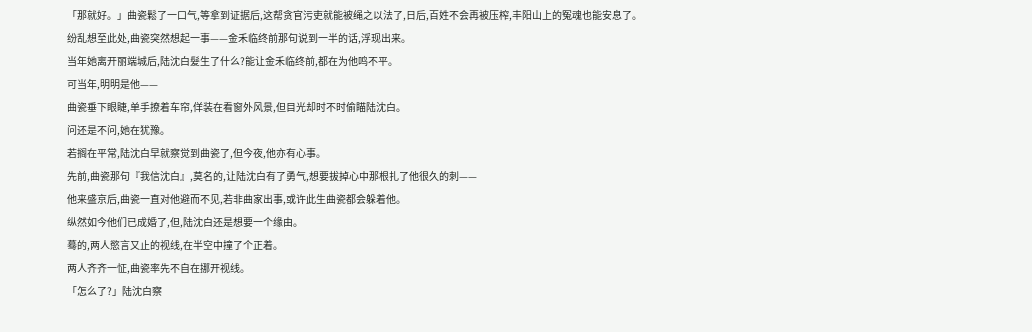「那就好。」曲瓷鬆了一口气,等拿到证据后,这帮贪官污吏就能被绳之以法了,日后,百姓不会再被压榨,丰阳山上的冤魂也能安息了。
纷乱想至此处,曲瓷突然想起一事——金禾临终前那句说到一半的话,浮现出来。
当年她离开丽端城后,陆沈白髮生了什么?能让金禾临终前,都在为他鸣不平。
可当年,明明是他——
曲瓷垂下眼睫,单手撩着车帘,佯装在看窗外风景,但目光却时不时偷瞄陆沈白。
问还是不问,她在犹豫。
若搁在平常,陆沈白早就察觉到曲瓷了,但今夜,他亦有心事。
先前,曲瓷那句『我信沈白』,莫名的,让陆沈白有了勇气,想要拔掉心中那根扎了他很久的刺——
他来盛京后,曲瓷一直对他避而不见,若非曲家出事,或许此生曲瓷都会躲着他。
纵然如今他们已成婚了,但,陆沈白还是想要一个缘由。
蓦的,两人慾言又止的视线,在半空中撞了个正着。
两人齐齐一怔,曲瓷率先不自在挪开视线。
「怎么了?」陆沈白察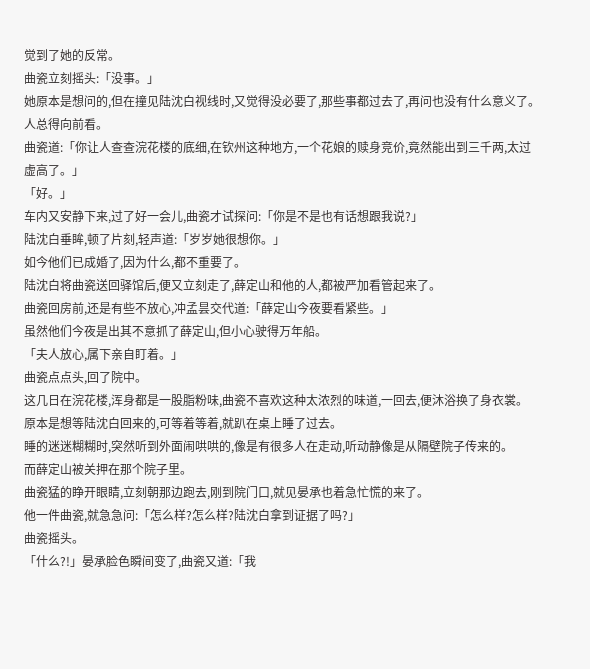觉到了她的反常。
曲瓷立刻摇头:「没事。」
她原本是想问的,但在撞见陆沈白视线时,又觉得没必要了,那些事都过去了,再问也没有什么意义了。
人总得向前看。
曲瓷道:「你让人查查浣花楼的底细,在钦州这种地方,一个花娘的赎身竞价,竟然能出到三千两,太过虚高了。」
「好。」
车内又安静下来,过了好一会儿,曲瓷才试探问:「你是不是也有话想跟我说?」
陆沈白垂眸,顿了片刻,轻声道:「岁岁她很想你。」
如今他们已成婚了,因为什么,都不重要了。
陆沈白将曲瓷送回驿馆后,便又立刻走了,薛定山和他的人,都被严加看管起来了。
曲瓷回房前,还是有些不放心,冲孟昙交代道:「薛定山今夜要看紧些。」
虽然他们今夜是出其不意抓了薛定山,但小心驶得万年船。
「夫人放心,属下亲自盯着。」
曲瓷点点头,回了院中。
这几日在浣花楼,浑身都是一股脂粉味,曲瓷不喜欢这种太浓烈的味道,一回去,便沐浴换了身衣裳。
原本是想等陆沈白回来的,可等着等着,就趴在桌上睡了过去。
睡的迷迷糊糊时,突然听到外面闹哄哄的,像是有很多人在走动,听动静像是从隔壁院子传来的。
而薛定山被关押在那个院子里。
曲瓷猛的睁开眼睛,立刻朝那边跑去,刚到院门口,就见晏承也着急忙慌的来了。
他一件曲瓷,就急急问:「怎么样?怎么样?陆沈白拿到证据了吗?」
曲瓷摇头。
「什么?!」晏承脸色瞬间变了,曲瓷又道:「我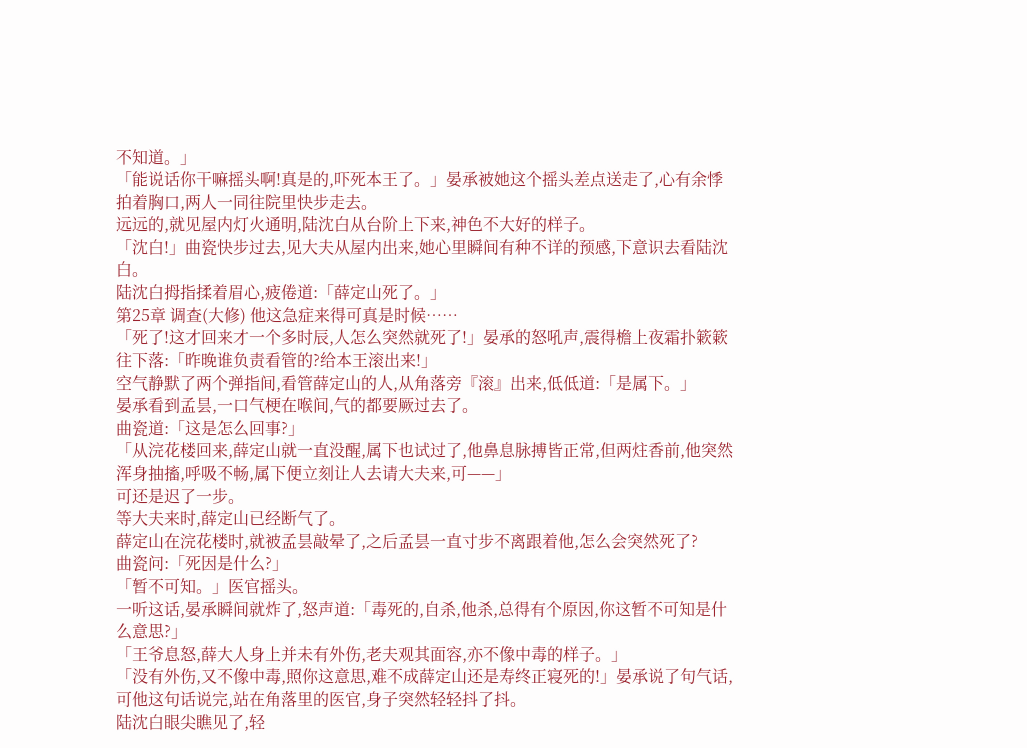不知道。」
「能说话你干嘛摇头啊!真是的,吓死本王了。」晏承被她这个摇头差点送走了,心有余悸拍着胸口,两人一同往院里快步走去。
远远的,就见屋内灯火通明,陆沈白从台阶上下来,神色不大好的样子。
「沈白!」曲瓷快步过去,见大夫从屋内出来,她心里瞬间有种不详的预感,下意识去看陆沈白。
陆沈白拇指揉着眉心,疲倦道:「薛定山死了。」
第25章 调查(大修) 他这急症来得可真是时候……
「死了!这才回来才一个多时辰,人怎么突然就死了!」晏承的怒吼声,震得檐上夜霜扑簌簌往下落:「昨晚谁负责看管的?给本王滚出来!」
空气静默了两个弹指间,看管薛定山的人,从角落旁『滚』出来,低低道:「是属下。」
晏承看到孟昙,一口气梗在喉间,气的都要厥过去了。
曲瓷道:「这是怎么回事?」
「从浣花楼回来,薛定山就一直没醒,属下也试过了,他鼻息脉搏皆正常,但两炷香前,他突然浑身抽搐,呼吸不畅,属下便立刻让人去请大夫来,可——」
可还是迟了一步。
等大夫来时,薛定山已经断气了。
薛定山在浣花楼时,就被孟昙敲晕了,之后孟昙一直寸步不离跟着他,怎么会突然死了?
曲瓷问:「死因是什么?」
「暂不可知。」医官摇头。
一听这话,晏承瞬间就炸了,怒声道:「毒死的,自杀,他杀,总得有个原因,你这暂不可知是什么意思?」
「王爷息怒,薛大人身上并未有外伤,老夫观其面容,亦不像中毒的样子。」
「没有外伤,又不像中毒,照你这意思,难不成薛定山还是寿终正寝死的!」晏承说了句气话,可他这句话说完,站在角落里的医官,身子突然轻轻抖了抖。
陆沈白眼尖瞧见了,轻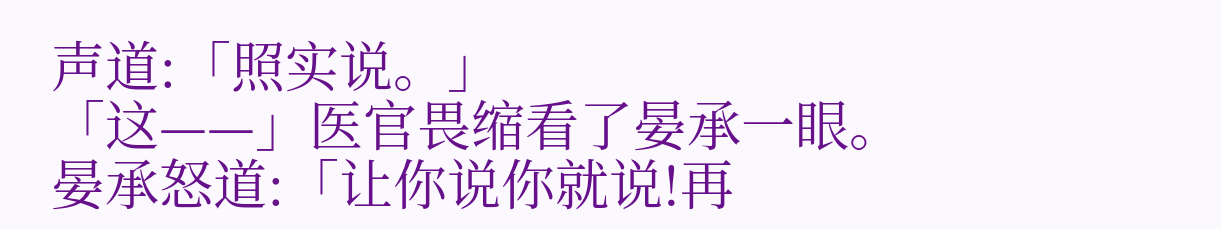声道:「照实说。」
「这——」医官畏缩看了晏承一眼。
晏承怒道:「让你说你就说!再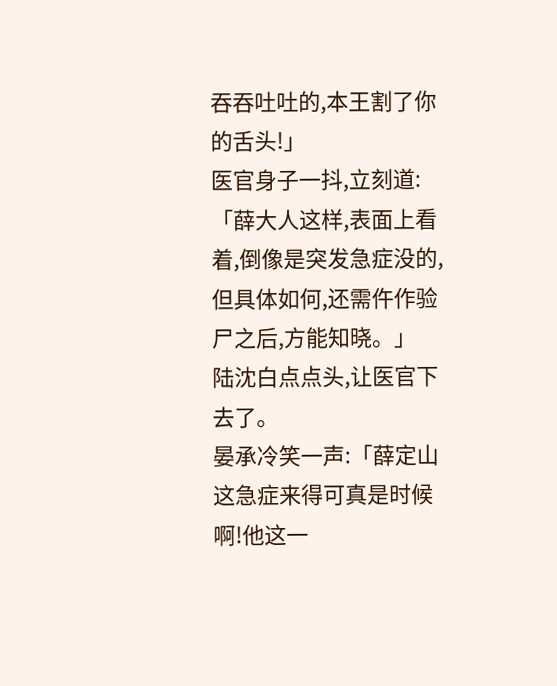吞吞吐吐的,本王割了你的舌头!」
医官身子一抖,立刻道:「薛大人这样,表面上看着,倒像是突发急症没的,但具体如何,还需仵作验尸之后,方能知晓。」
陆沈白点点头,让医官下去了。
晏承冷笑一声:「薛定山这急症来得可真是时候啊!他这一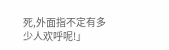死,外面指不定有多少人欢呼呢!」